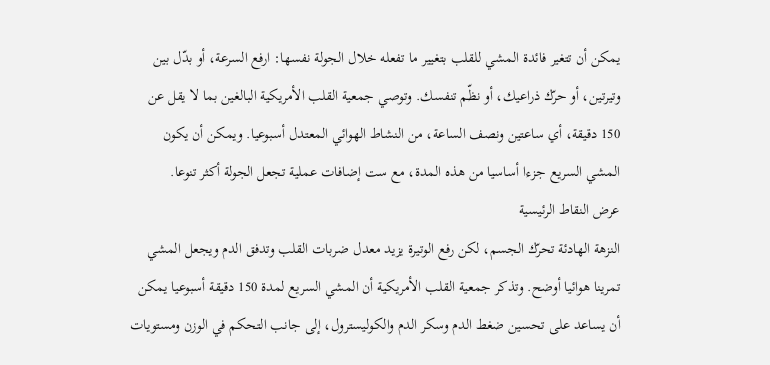يمكن أن تتغير فائدة المشي للقلب بتغيير ما تفعله خلال الجولة نفسها: ارفع السرعة، أو بدّل بين وتيرتين، أو حرّك ذراعيك، أو نظّم تنفسك. وتوصي جمعية القلب الأمريكية البالغين بما لا يقل عن 150 دقيقة، أي ساعتين ونصف الساعة، من النشاط الهوائي المعتدل أسبوعيا. ويمكن أن يكون المشي السريع جزءا أساسيا من هذه المدة، مع ست إضافات عملية تجعل الجولة أكثر تنوعا.
عرض النقاط الرئيسية
النزهة الهادئة تحرّك الجسم، لكن رفع الوتيرة يزيد معدل ضربات القلب وتدفق الدم ويجعل المشي تمرينا هوائيا أوضح. وتذكر جمعية القلب الأمريكية أن المشي السريع لمدة 150 دقيقة أسبوعيا يمكن أن يساعد على تحسين ضغط الدم وسكر الدم والكوليسترول، إلى جانب التحكم في الوزن ومستويات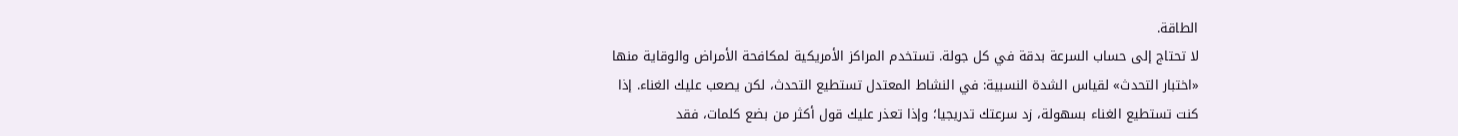الطاقة.
لا تحتاج إلى حساب السرعة بدقة في كل جولة. تستخدم المراكز الأمريكية لمكافحة الأمراض والوقاية منها «اختبار التحدث» لقياس الشدة النسبية: في النشاط المعتدل تستطيع التحدث، لكن يصعب عليك الغناء. إذا كنت تستطيع الغناء بسهولة، زد سرعتك تدريجيا؛ وإذا تعذر عليك قول أكثر من بضع كلمات، فقد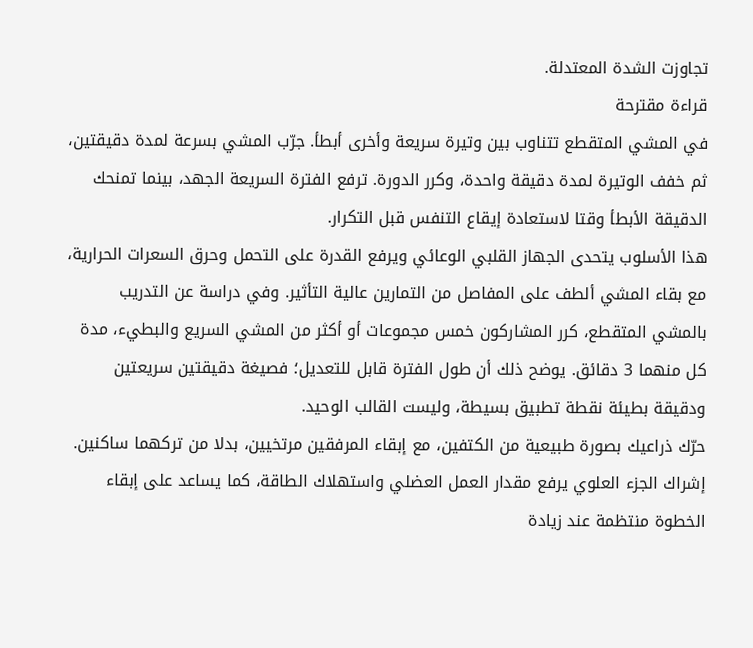تجاوزت الشدة المعتدلة.
قراءة مقترحة
في المشي المتقطع تتناوب بين وتيرة سريعة وأخرى أبطأ. جرّب المشي بسرعة لمدة دقيقتين، ثم خفف الوتيرة لمدة دقيقة واحدة، وكرر الدورة. ترفع الفترة السريعة الجهد، بينما تمنحك الدقيقة الأبطأ وقتا لاستعادة إيقاع التنفس قبل التكرار.
هذا الأسلوب يتحدى الجهاز القلبي الوعائي ويرفع القدرة على التحمل وحرق السعرات الحرارية، مع بقاء المشي ألطف على المفاصل من التمارين عالية التأثير. وفي دراسة عن التدريب بالمشي المتقطع، كرر المشاركون خمس مجموعات أو أكثر من المشي السريع والبطيء، مدة كل منهما 3 دقائق. يوضح ذلك أن طول الفترة قابل للتعديل؛ فصيغة دقيقتين سريعتين ودقيقة بطيئة نقطة تطبيق بسيطة، وليست القالب الوحيد.
حرّك ذراعيك بصورة طبيعية من الكتفين، مع إبقاء المرفقين مرتخيين، بدلا من تركهما ساكنين. إشراك الجزء العلوي يرفع مقدار العمل العضلي واستهلاك الطاقة، كما يساعد على إبقاء الخطوة منتظمة عند زيادة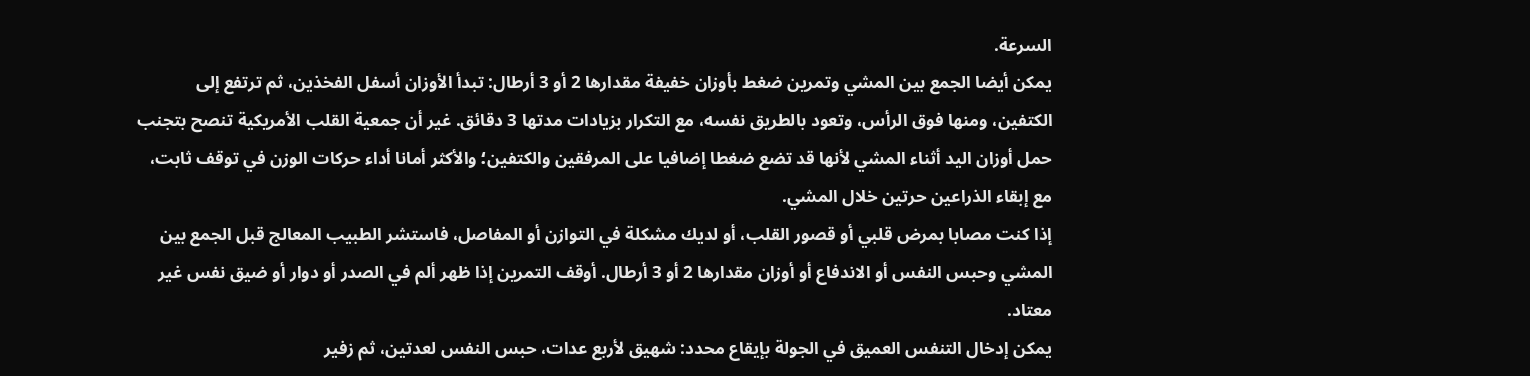السرعة.
يمكن أيضا الجمع بين المشي وتمرين ضغط بأوزان خفيفة مقدارها 2 أو 3 أرطال: تبدأ الأوزان أسفل الفخذين، ثم ترتفع إلى الكتفين، ومنها فوق الرأس، وتعود بالطريق نفسه، مع التكرار بزيادات مدتها 3 دقائق. غير أن جمعية القلب الأمريكية تنصح بتجنب حمل أوزان اليد أثناء المشي لأنها قد تضع ضغطا إضافيا على المرفقين والكتفين؛ والأكثر أمانا أداء حركات الوزن في توقف ثابت، مع إبقاء الذراعين حرتين خلال المشي.
إذا كنت مصابا بمرض قلبي أو قصور القلب، أو لديك مشكلة في التوازن أو المفاصل، فاستشر الطبيب المعالج قبل الجمع بين المشي وحبس النفس أو الاندفاع أو أوزان مقدارها 2 أو 3 أرطال. أوقف التمرين إذا ظهر ألم في الصدر أو دوار أو ضيق نفس غير معتاد.
يمكن إدخال التنفس العميق في الجولة بإيقاع محدد: شهيق لأربع عدات، حبس النفس لعدتين، ثم زفير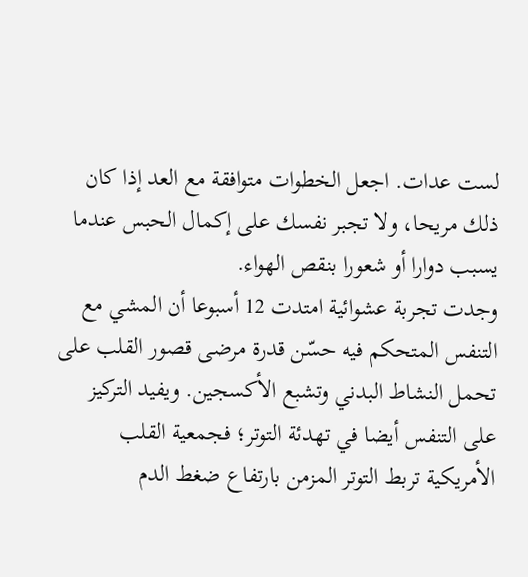لست عدات. اجعل الخطوات متوافقة مع العد إذا كان ذلك مريحا، ولا تجبر نفسك على إكمال الحبس عندما يسبب دوارا أو شعورا بنقص الهواء.
وجدت تجربة عشوائية امتدت 12 أسبوعا أن المشي مع التنفس المتحكم فيه حسّن قدرة مرضى قصور القلب على تحمل النشاط البدني وتشبع الأكسجين. ويفيد التركيز على التنفس أيضا في تهدئة التوتر؛ فجمعية القلب الأمريكية تربط التوتر المزمن بارتفاع ضغط الدم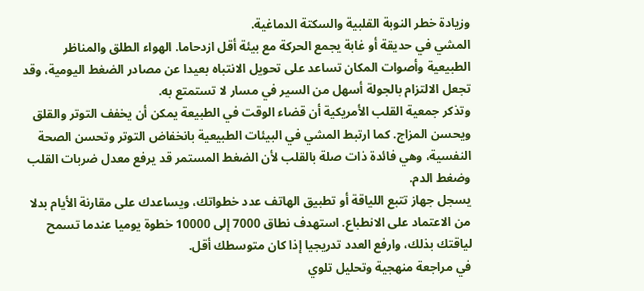وزيادة خطر النوبة القلبية والسكتة الدماغية.
المشي في حديقة أو غابة يجمع الحركة مع بيئة أقل ازدحاما. الهواء الطلق والمناظر الطبيعية وأصوات المكان تساعد على تحويل الانتباه بعيدا عن مصادر الضغط اليومية، وقد تجعل الالتزام بالجولة أسهل من السير في مسار لا تستمتع به.
وتذكر جمعية القلب الأمريكية أن قضاء الوقت في الطبيعة يمكن أن يخفف التوتر والقلق ويحسن المزاج. كما ارتبط المشي في البيئات الطبيعية بانخفاض التوتر وتحسن الصحة النفسية، وهي فائدة ذات صلة بالقلب لأن الضغط المستمر قد يرفع معدل ضربات القلب وضغط الدم.
يسجل جهاز تتبع اللياقة أو تطبيق الهاتف عدد خطواتك، ويساعدك على مقارنة الأيام بدلا من الاعتماد على الانطباع. استهدف نطاق 7000 إلى 10000 خطوة يوميا عندما تسمح لياقتك بذلك، وارفع العدد تدريجيا إذا كان متوسطك أقل.
في مراجعة منهجية وتحليل تلوي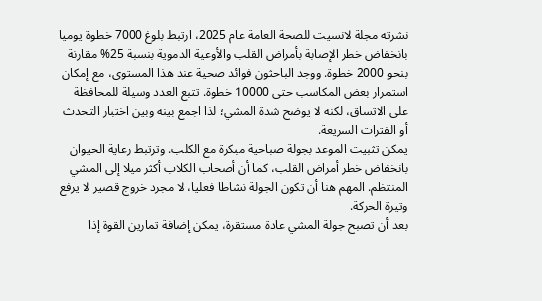نشرته مجلة لانسيت للصحة العامة عام 2025، ارتبط بلوغ 7000 خطوة يوميا بانخفاض خطر الإصابة بأمراض القلب والأوعية الدموية بنسبة 25% مقارنة بنحو 2000 خطوة. ووجد الباحثون فوائد صحية عند هذا المستوى، مع إمكان استمرار بعض المكاسب حتى 10000 خطوة. تتبع العدد وسيلة للمحافظة على الاتساق، لكنه لا يوضح شدة المشي؛ لذا اجمع بينه وبين اختبار التحدث أو الفترات السريعة.
يمكن تثبيت الموعد بجولة صباحية مبكرة مع الكلب. وترتبط رعاية الحيوان بانخفاض خطر أمراض القلب، كما أن أصحاب الكلاب أكثر ميلا إلى المشي المنتظم. المهم هنا أن تكون الجولة نشاطا فعليا، لا مجرد خروج قصير لا يرفع وتيرة الحركة.
بعد أن تصبح جولة المشي عادة مستقرة، يمكن إضافة تمارين القوة إذا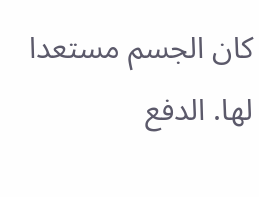كان الجسم مستعدا لها. الدفع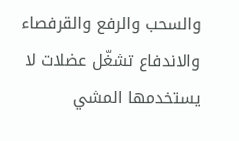والسحب والرفع والقرفصاء والاندفاع تشغّل عضلات لا يستخدمها المشي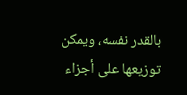بالقدر نفسه، ويمكن توزيعها على أجزاء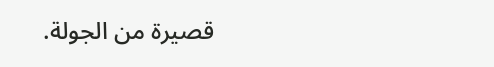قصيرة من الجولة.